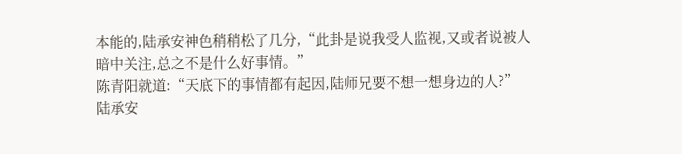本能的,陆承安神色稍稍松了几分,“此卦是说我受人监视,又或者说被人暗中关注,总之不是什么好事情。”
陈青阳就道:“天底下的事情都有起因,陆师兄要不想一想身边的人?”
陆承安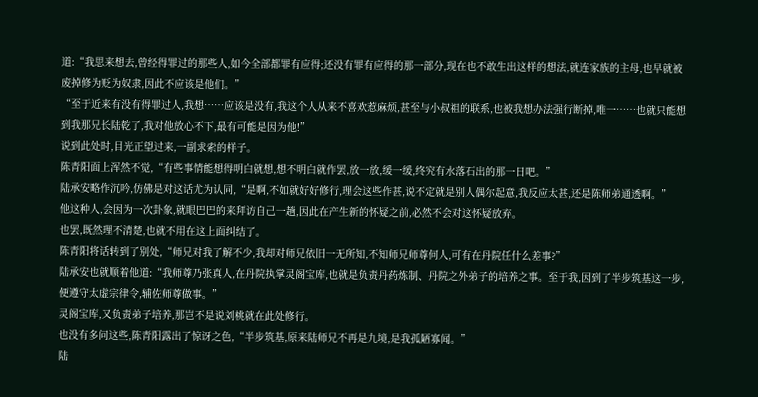道:“我思来想去,曾经得罪过的那些人,如今全部都罪有应得;还没有罪有应得的那一部分,现在也不敢生出这样的想法,就连家族的主母,也早就被废掉修为贬为奴隶,因此不应该是他们。”
“至于近来有没有得罪过人,我想……应该是没有,我这个人从来不喜欢惹麻烦,甚至与小叔祖的联系,也被我想办法强行断掉,唯一……也就只能想到我那兄长陆乾了,我对他放心不下,最有可能是因为他!”
说到此处时,目光正望过来,一副求索的样子。
陈青阳面上浑然不觉,“有些事情能想得明白就想,想不明白就作罢,放一放,缓一缓,终究有水落石出的那一日吧。”
陆承安略作沉吟,仿佛是对这话尤为认同,“是啊,不如就好好修行,理会这些作甚,说不定就是别人偶尔起意,我反应太甚,还是陈师弟通透啊。”
他这种人,会因为一次卦象,就眼巴巴的来拜访自己一趟,因此在产生新的怀疑之前,必然不会对这怀疑放弃。
也罢,既然理不清楚,也就不用在这上面纠结了。
陈青阳将话转到了别处,“师兄对我了解不少,我却对师兄依旧一无所知,不知师兄师尊何人,可有在丹院任什么差事?”
陆承安也就顺着他道:“我师尊乃张真人,在丹院执掌灵阁宝库,也就是负责丹药炼制、丹院之外弟子的培养之事。至于我,因到了半步筑基这一步,便遵守太虚宗律令,辅佐师尊做事。”
灵阁宝库,又负责弟子培养,那岂不是说刘桃就在此处修行。
也没有多问这些,陈青阳露出了惊讶之色,“半步筑基,原来陆师兄不再是九境,是我孤陋寡闻。”
陆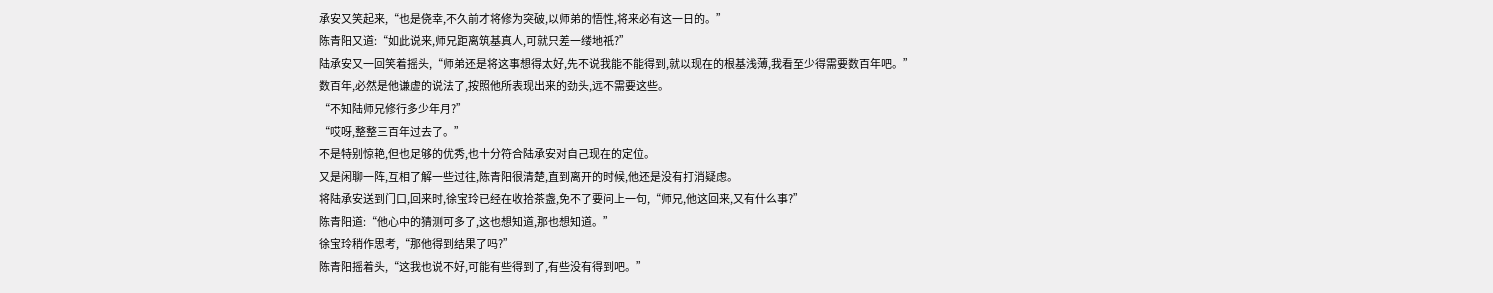承安又笑起来,“也是侥幸,不久前才将修为突破,以师弟的悟性,将来必有这一日的。”
陈青阳又道:“如此说来,师兄距离筑基真人,可就只差一缕地祇?”
陆承安又一回笑着摇头,“师弟还是将这事想得太好,先不说我能不能得到,就以现在的根基浅薄,我看至少得需要数百年吧。”
数百年,必然是他谦虚的说法了,按照他所表现出来的劲头,远不需要这些。
“不知陆师兄修行多少年月?”
“哎呀,整整三百年过去了。”
不是特别惊艳,但也足够的优秀,也十分符合陆承安对自己现在的定位。
又是闲聊一阵,互相了解一些过往,陈青阳很清楚,直到离开的时候,他还是没有打消疑虑。
将陆承安送到门口,回来时,徐宝玲已经在收拾茶盏,免不了要问上一句,“师兄,他这回来,又有什么事?”
陈青阳道:“他心中的猜测可多了,这也想知道,那也想知道。”
徐宝玲稍作思考,“那他得到结果了吗?”
陈青阳摇着头,“这我也说不好,可能有些得到了,有些没有得到吧。”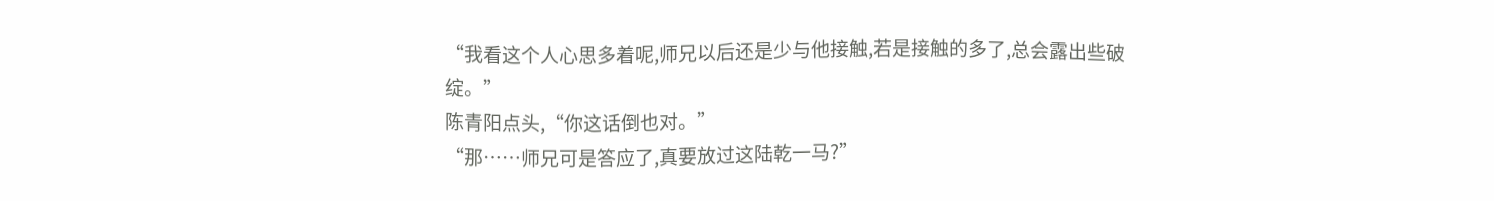“我看这个人心思多着呢,师兄以后还是少与他接触,若是接触的多了,总会露出些破绽。”
陈青阳点头,“你这话倒也对。”
“那……师兄可是答应了,真要放过这陆乾一马?”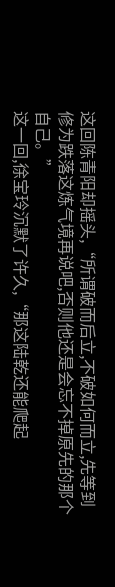这回陈青阳却摇头,“所谓破而后立,不破如何而立,先等到修为跌落这炼气境再说吧,否则他还是会忘不掉原先的那个自己。”
这一回,徐宝玲沉默了许久,“那这陆乾还能爬起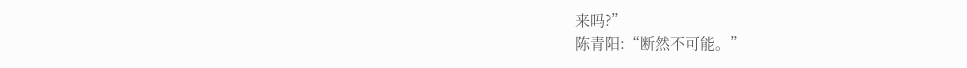来吗?”
陈青阳:“断然不可能。”